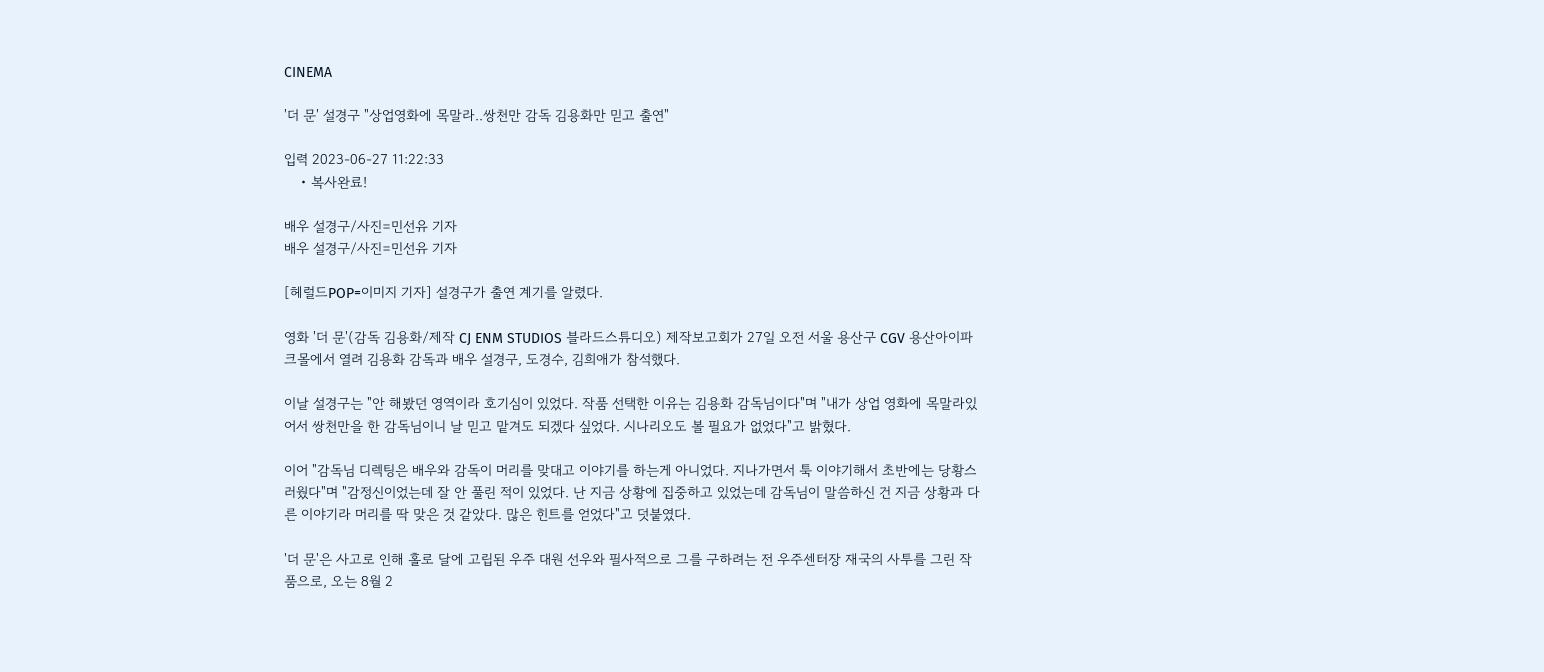CINEMA

'더 문' 설경구 "상업영화에 목말라..쌍천만 감독 김용화만 믿고 출연"

입력 2023-06-27 11:22:33
    • 복사완료!

배우 설경구/사진=민선유 기자
배우 설경구/사진=민선유 기자

[헤럴드POP=이미지 기자] 설경구가 출연 계기를 알렸다.

영화 '더 문'(감독 김용화/제작 CJ ENM STUDIOS 블라드스튜디오) 제작보고회가 27일 오전 서울 용산구 CGV 용산아이파크몰에서 열려 김용화 감독과 배우 설경구, 도경수, 김희애가 참석했다.

이날 설경구는 "안 해봤던 영역이라 호기심이 있었다. 작품 선택한 이유는 김용화 감독님이다"며 "내가 상업 영화에 목말라있어서 쌍천만을 한 감독님이니 날 믿고 맡겨도 되겠다 싶었다. 시나리오도 볼 필요가 없었다"고 밝혔다.

이어 "감독님 디렉팅은 배우와 감독이 머리를 맞대고 이야기를 하는게 아니었다. 지나가면서 툭 이야기해서 초반에는 당황스러웠다"며 "감정신이었는데 잘 안 풀린 적이 있었다. 난 지금 상황에 집중하고 있었는데 감독님이 말씀하신 건 지금 상황과 다른 이야기라 머리를 딱 맞은 것 같았다. 많은 힌트를 얻었다"고 덧붙였다.

'더 문'은 사고로 인해 홀로 달에 고립된 우주 대원 선우와 필사적으로 그를 구하려는 전 우주센터장 재국의 사투를 그린 작품으로, 오는 8월 2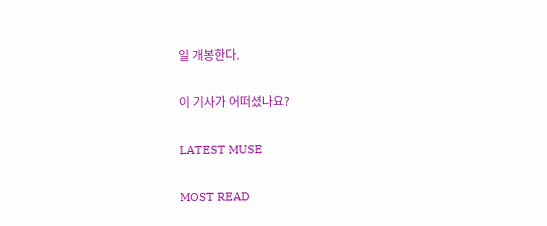일 개봉한다.

이 기사가 어떠셨나요?

LATEST MUSE

MOST READ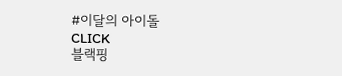#이달의 아이돌
CLICK
블랙핑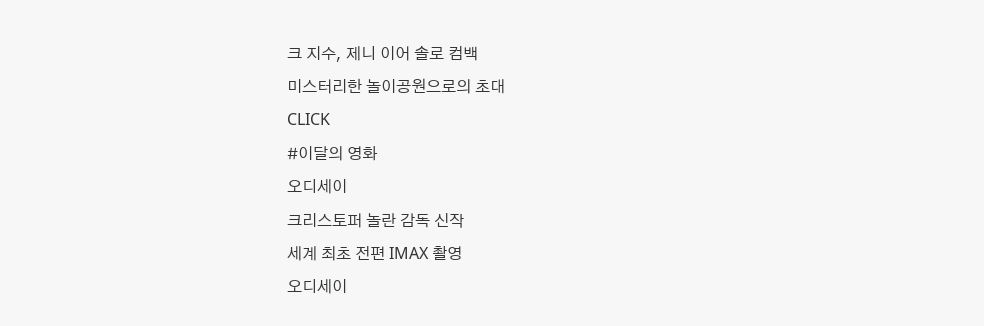크 지수, 제니 이어 솔로 컴백
미스터리한 놀이공원으로의 초대
CLICK
#이달의 영화
오디세이
크리스토퍼 놀란 감독 신작
세계 최초 전편 IMAX 촬영
오디세이